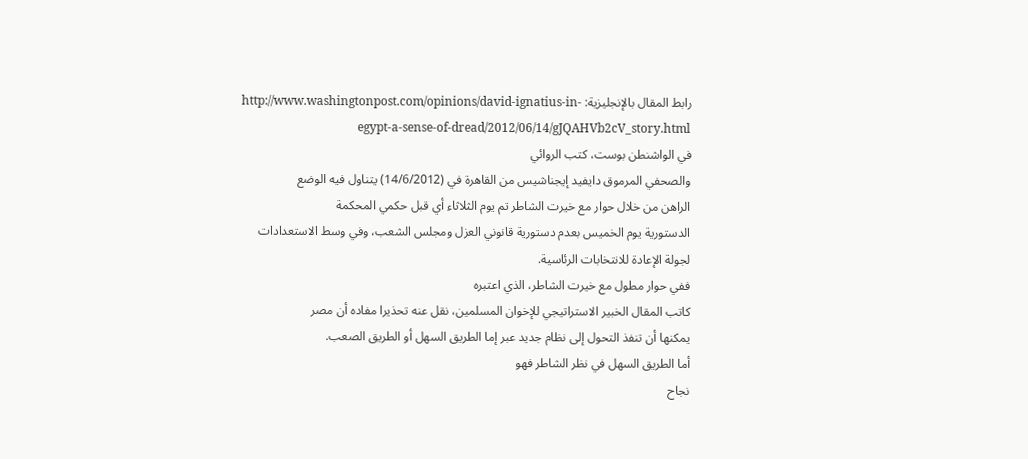رابط المقال بالإنجليزية: http://www.washingtonpost.com/opinions/david-ignatius-in-egypt-a-sense-of-dread/2012/06/14/gJQAHVb2cV_story.html
في الواشنطن بوست، كتب الروائي
والصحفي المرموق دايفيد إيجناشيس من القاهرة في (14/6/2012) يتناول فيه الوضع
الراهن من خلال حوار مع خيرت الشاطر تم يوم الثلاثاء أي قبل حكمي المحكمة
الدستورية يوم الخميس بعدم دستورية قانوني العزل ومجلس الشعب، وفي وسط الاستعدادات
لجولة الإعادة للانتخابات الرئاسية.
ففي حوار مطول مع خيرت الشاطر، الذي اعتبره
كاتب المقال الخبير الاستراتيجي للإخوان المسلمين، نقل عنه تحذيرا مفاده أن مصر
يمكنها أن تنفذ التحول إلى نظام جديد عبر إما الطريق السهل أو الطريق الصعب.
أما الطريق السهل في نظر الشاطر فهو
نجاح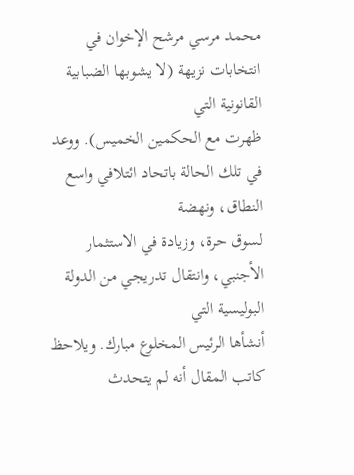محمد مرسي مرشح الإخوان في انتخابات نزيهة (لا يشوبها الضبابية القانونية التي
ظهرت مع الحكمين الخميس). ووعد في تلك الحالة باتحاد ائتلافي واسع النطاق، ونهضة
لسوق حرة، وزيادة في الاستثمار الأجنبي، وانتقال تدريجي من الدولة البوليسية التي
أنشأها الرئيس المخلوع مبارك. ويلاحظ كاتب المقال أنه لم يتحدث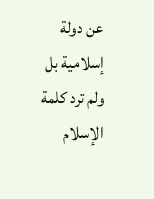عن دولة إسلامية بل
ولم ترد كلمة الإسلام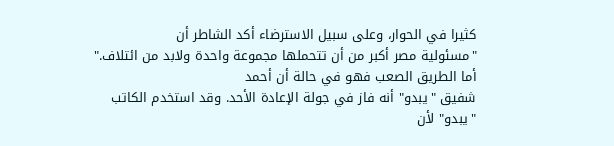كثيرا في الحوار، وعلى سبيل الاسترضاء أكد الشاطر أن
"مسئولية مصر أكبر من أن تتحملها مجموعة واحدة ولابد من ائتلاف."
أما الطريق الصعب فهو في حالة أن أحمد
شفيق "يبدو" أنه فاز في جولة الإعادة الأحد. وقد استخدم الكاتب
"يبدو" لأن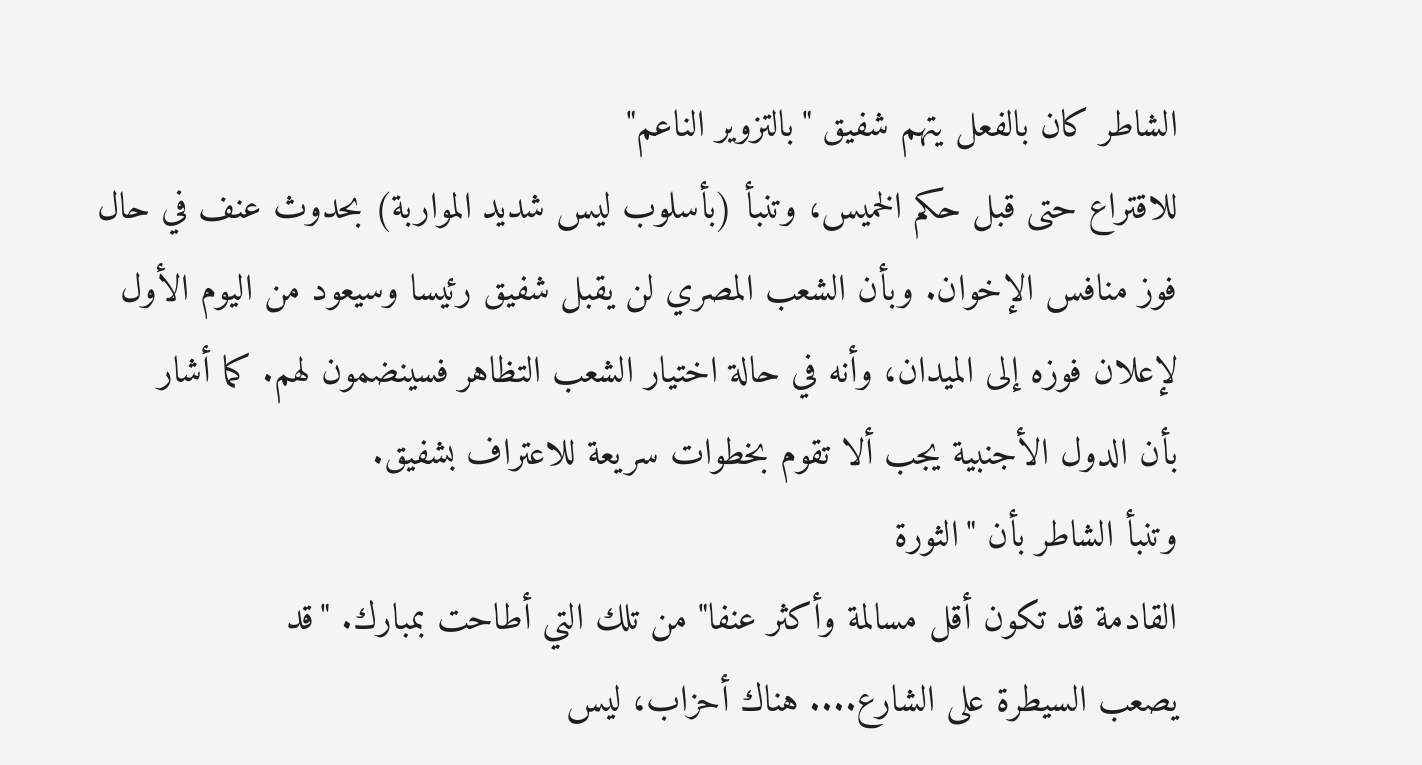الشاطر كان بالفعل يتهم شفيق "بالتزوير الناعم"
للاقتراع حتى قبل حكم الخميس، وتنبأ (بأسلوب ليس شديد المواربة) بحدوث عنف في حال
فوز منافس الإخوان. وبأن الشعب المصري لن يقبل شفيق رئيسا وسيعود من اليوم الأول
لإعلان فوزه إلى الميدان، وأنه في حالة اختيار الشعب التظاهر فسينضمون لهم. كما أشار
بأن الدول الأجنبية يجب ألا تقوم بخطوات سريعة للاعتراف بشفيق.
وتنبأ الشاطر بأن "الثورة
القادمة قد تكون أقل مسالمة وأكثر عنفا" من تلك التي أطاحت بمبارك. "قد
يصعب السيطرة على الشارع.... هناك أحزاب، ليس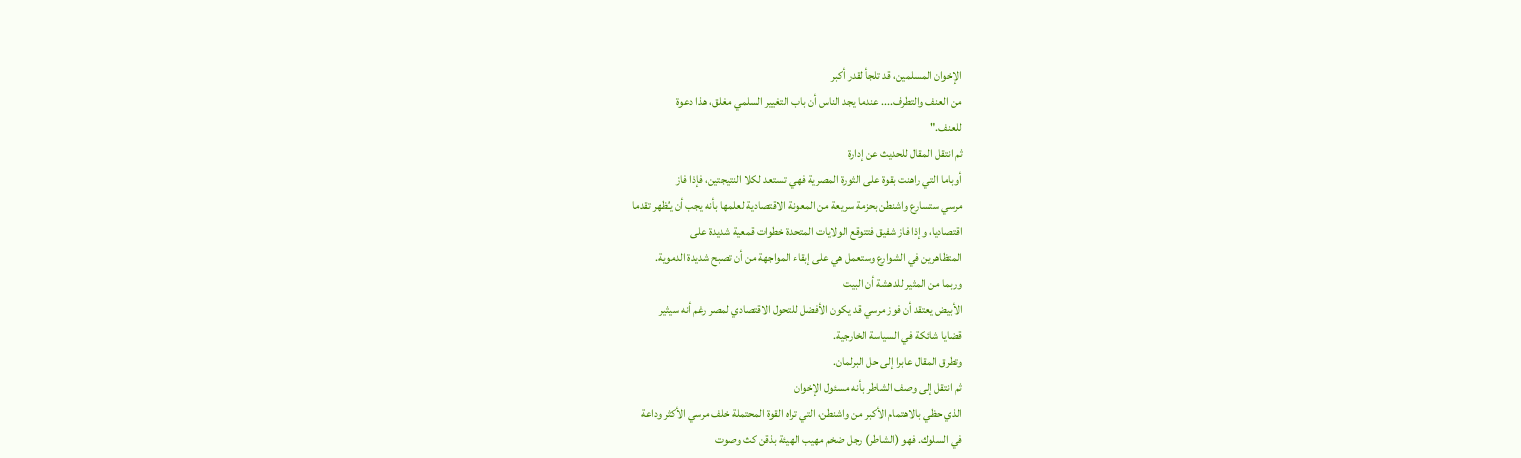الإخوان المسلمين، قد تلجأ لقدر أكبر
من العنف والتطرف.... عندما يجد الناس أن باب التغيير السلمي مغلق، هذا دعوة
للعنف."
ثم انتقل المقال للحديث عن إدارة
أوباما التي راهنت بقوة على الثورة المصرية فهي تستعد لكلا النتيجتين، فإذا فاز
مرسي ستسارع واشنطن بحزمة سريعة من المعونة الاقتصادية لعلمها بأنه يجب أن يـُظهر تقدما
اقتصاديا، وإذا فاز شفيق فتتوقع الولايات المتحدة خطوات قمعية شديدة على
المتظاهرين في الشوارع وستعمل هي على إبقاء المواجهة من أن تصبح شديدة الدموية.
وربما من المثير للدهشة أن البيت
الأبيض يعتقد أن فوز مرسي قد يكون الأفضل للتحول الاقتصادي لمصر رغم أنه سيثير
قضايا شائكة في السياسة الخارجية.
وتطرق المقال عابرا إلى حل البرلمان.
ثم انتقل إلى وصف الشاطر بأنه مسئول الإخوان
الذي حظي بالاهتمام الأكبر من واشنطن، التي تراه القوة المحتملة خلف مرسي الأكثر وداعة
في السلوك. فهو (الشاطر) رجل ضخم مهيب الهيئة بذقن كث وصوت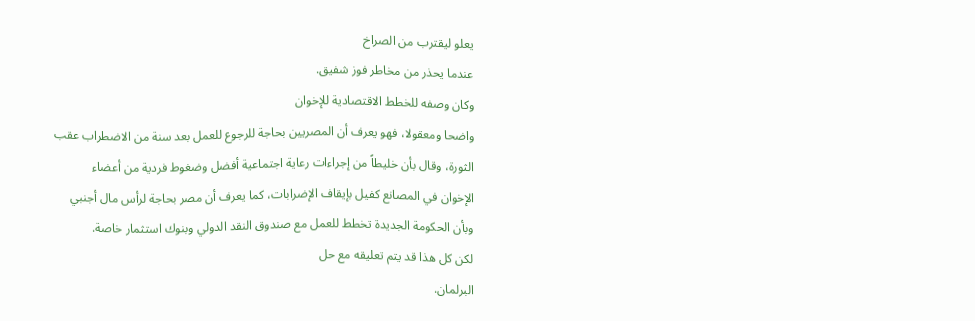يعلو ليقترب من الصراخ
عندما يحذر من مخاطر فوز شفيق.
وكان وصفه للخطط الاقتصادية للإخوان
واضحا ومعقولا، فهو يعرف أن المصريين بحاجة للرجوع للعمل بعد سنة من الاضطراب عقب
الثورة، وقال بأن خليطاً من إجراءات رعاية اجتماعية أفضل وضغوط فردية من أعضاء
الإخوان في المصانع كفيل بإيقاف الإضرابات، كما يعرف أن مصر بحاجة لرأس مال أجنبي
وبأن الحكومة الجديدة تخطط للعمل مع صندوق النقد الدولي وبنوك استثمار خاصة.
لكن كل هذا قد يتم تعليقه مع حل
البرلمان.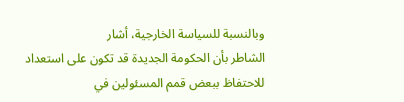وبالنسبة للسياسة الخارجية، أشار
الشاطر بأن الحكومة الجديدة قد تكون على استعداد للاحتفاظ ببعض قمم المسئولين في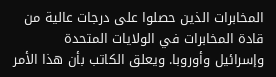المخابرات الذين حصلوا على درجات عالية من قادة المخابرات في الولايات المتحدة
وإسرائيل وأوروبا. ويعلق الكاتب بأن هذا الأمر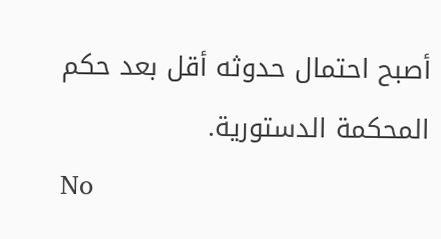أصبح احتمال حدوثه أقل بعد حكم
المحكمة الدستورية.
No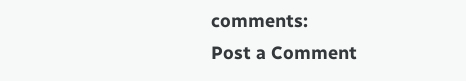comments:
Post a Comment